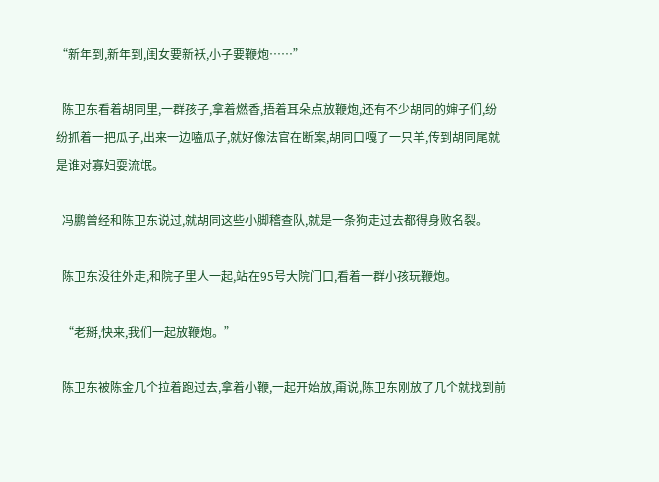“新年到,新年到,闺女要新袄,小子要鞭炮……”

  陈卫东看着胡同里,一群孩子,拿着燃香,捂着耳朵点放鞭炮,还有不少胡同的婶子们,纷纷抓着一把瓜子,出来一边嗑瓜子,就好像法官在断案,胡同口嘎了一只羊,传到胡同尾就是谁对寡妇耍流氓。

  冯鹏曾经和陈卫东说过,就胡同这些小脚稽查队,就是一条狗走过去都得身败名裂。

  陈卫东没往外走,和院子里人一起,站在95号大院门口,看着一群小孩玩鞭炮。

  “老掰,快来,我们一起放鞭炮。”

  陈卫东被陈金几个拉着跑过去,拿着小鞭,一起开始放,甭说,陈卫东刚放了几个就找到前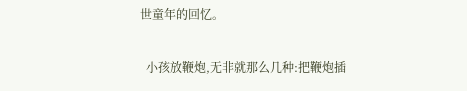世童年的回忆。

  小孩放鞭炮,无非就那么几种:把鞭炮插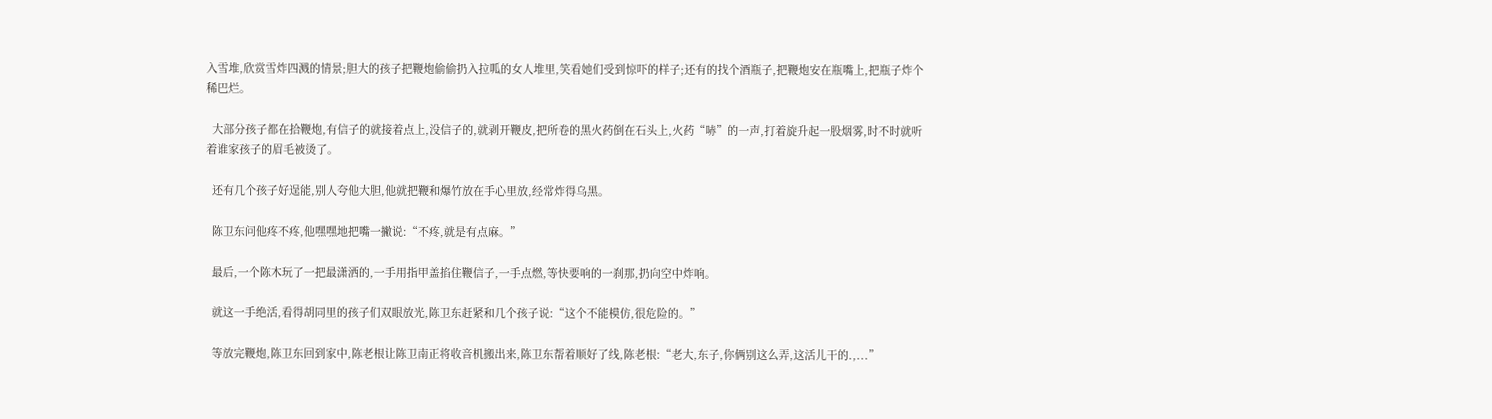入雪堆,欣赏雪炸四溅的情景;胆大的孩子把鞭炮偷偷扔入拉呱的女人堆里,笑看她们受到惊吓的样子;还有的找个酒瓶子,把鞭炮安在瓶嘴上,把瓶子炸个稀巴烂。

  大部分孩子都在拾鞭炮,有信子的就接着点上,没信子的,就剥开鞭皮,把所卷的黑火药倒在石头上,火药“哧”的一声,打着旋升起一股烟雾,时不时就听着谁家孩子的眉毛被烫了。

  还有几个孩子好逞能,别人夸他大胆,他就把鞭和爆竹放在手心里放,经常炸得乌黑。

  陈卫东问他疼不疼,他嘿嘿地把嘴一撇说:“不疼,就是有点麻。”

  最后,一个陈木玩了一把最潇洒的,一手用指甲盖掐住鞭信子,一手点燃,等快要响的一刹那,扔向空中炸响。

  就这一手绝活,看得胡同里的孩子们双眼放光,陈卫东赶紧和几个孩子说:“这个不能模仿,很危险的。”

  等放完鞭炮,陈卫东回到家中,陈老根让陈卫南正将收音机搬出来,陈卫东帮着顺好了线,陈老根:“老大,东子,你俩别这么弄,这活儿干的.,...”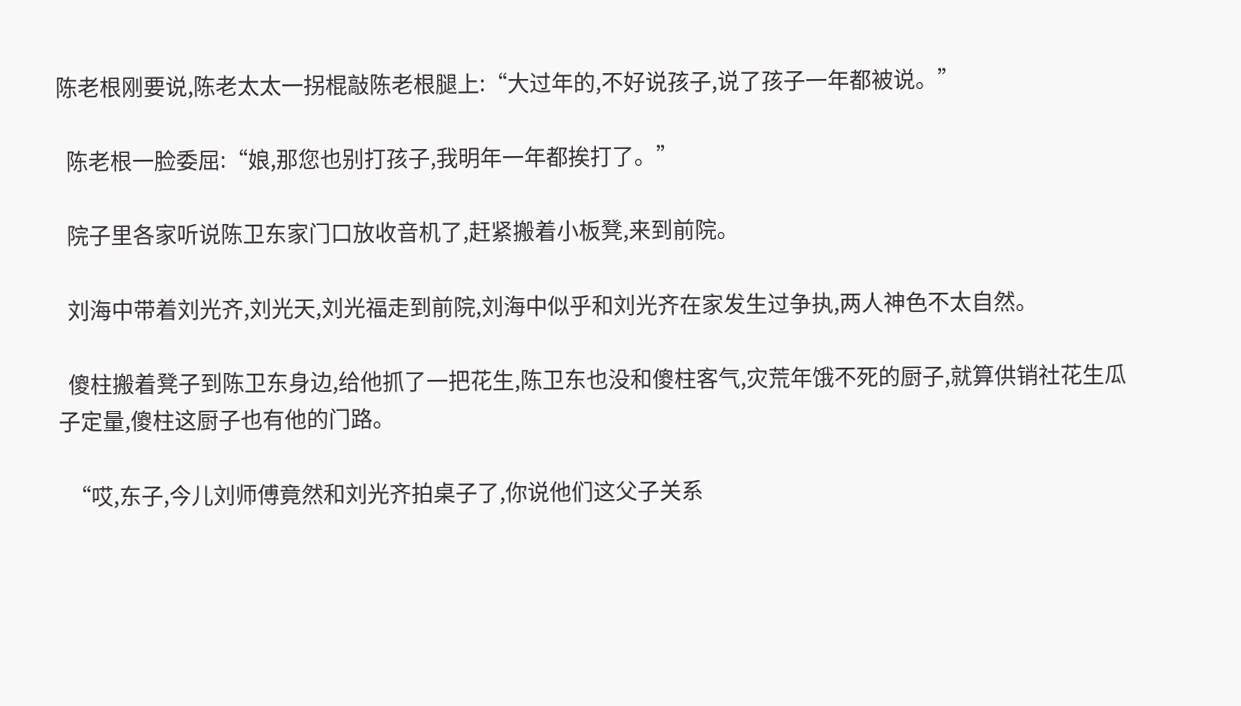陈老根刚要说,陈老太太一拐棍敲陈老根腿上:“大过年的,不好说孩子,说了孩子一年都被说。”

  陈老根一脸委屈:“娘,那您也别打孩子,我明年一年都挨打了。”

  院子里各家听说陈卫东家门口放收音机了,赶紧搬着小板凳,来到前院。

  刘海中带着刘光齐,刘光天,刘光福走到前院,刘海中似乎和刘光齐在家发生过争执,两人神色不太自然。

  傻柱搬着凳子到陈卫东身边,给他抓了一把花生,陈卫东也没和傻柱客气,灾荒年饿不死的厨子,就算供销社花生瓜子定量,傻柱这厨子也有他的门路。

  “哎,东子,今儿刘师傅竟然和刘光齐拍桌子了,你说他们这父子关系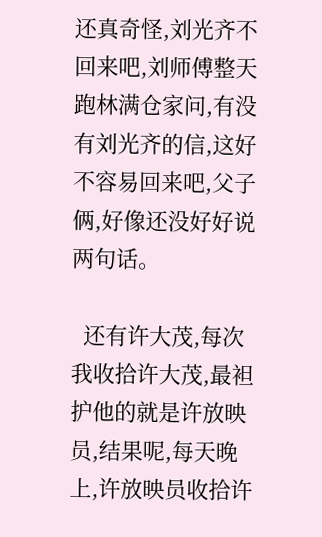还真奇怪,刘光齐不回来吧,刘师傅整天跑林满仓家问,有没有刘光齐的信,这好不容易回来吧,父子俩,好像还没好好说两句话。

  还有许大茂,每次我收拾许大茂,最袒护他的就是许放映员,结果呢,每天晚上,许放映员收拾许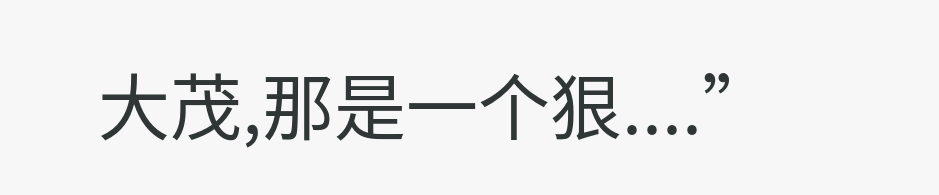大茂,那是一个狠....”